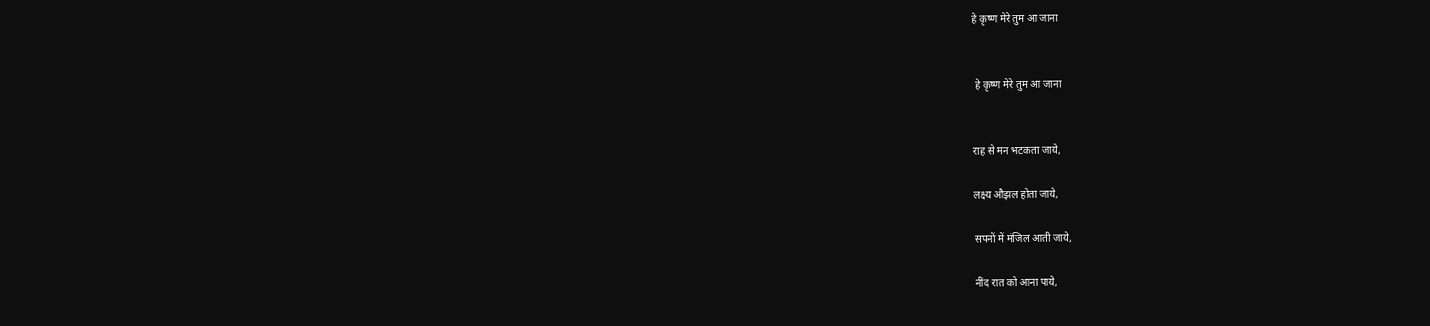हे कृष्ण मेरे तुम आ जाना


 हे कृष्ण मेरे तुम आ जाना


राह से मन भटकता जाये,

लक्ष्य औझल होता जाये,

सपनों में मंजिल आती जाये,

नींद रात को आना पाये,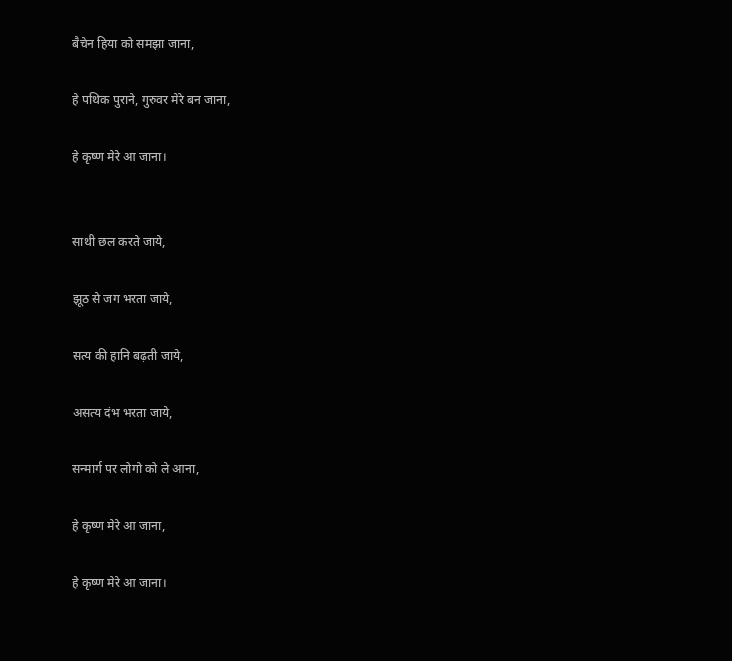बैचेन हिया को समझा जाना,

हे पथिक पुराने, गुरुवर मेरे बन जाना,

हे कृष्ण मेरे आ जाना।


साथी छल करते जाये,

झूठ से जग भरता जाये,

सत्य की हानि बढ़ती जाये,

असत्य दंभ भरता जाये,

सन्मार्ग पर लोगो को ले आना,

हे कृष्ण मेरे आ जाना,

हे कृष्ण मेरे आ जाना।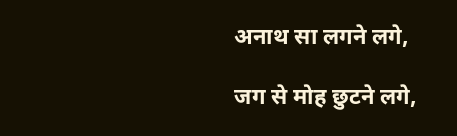अनाथ सा लगने लगे,

जग से मोह छुटने लगे,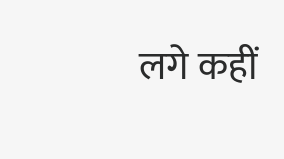लगे कहीं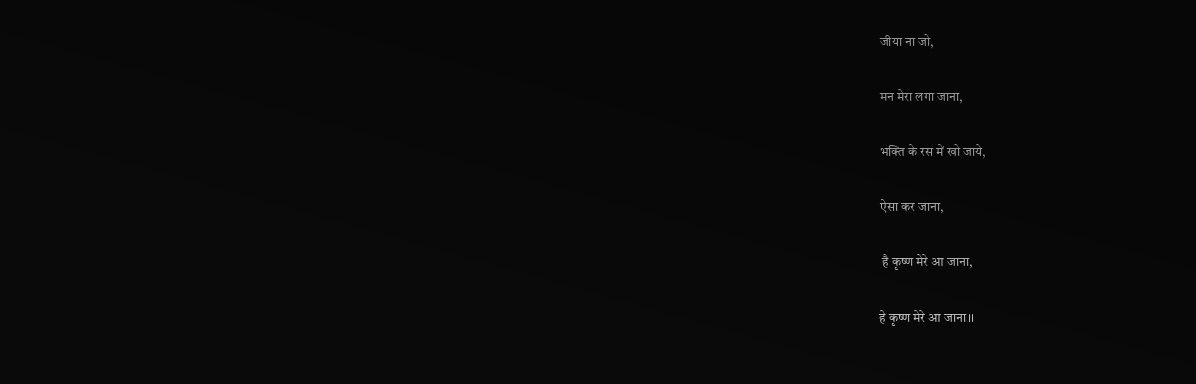जीया ना जो,

मन मेरा लगा जाना,

भक्ति के रस में खो जाये,

ऐसा कर जाना,

 है कृष्ण मेरे आ जाना,

हे कृष्ण मेरे आ जाना।।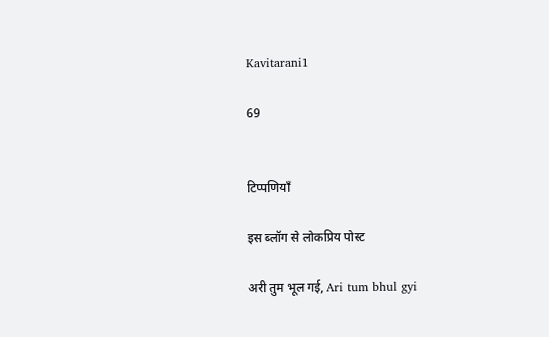Kavitarani1

69


टिप्पणियाँ

इस ब्लॉग से लोकप्रिय पोस्ट

अरी तुम भूल गई, Ari tum bhul gyi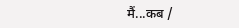मैं...कब /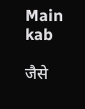Main kab

जैसे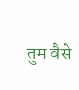तुम वैसे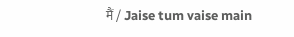मैं / Jaise tum vaise main